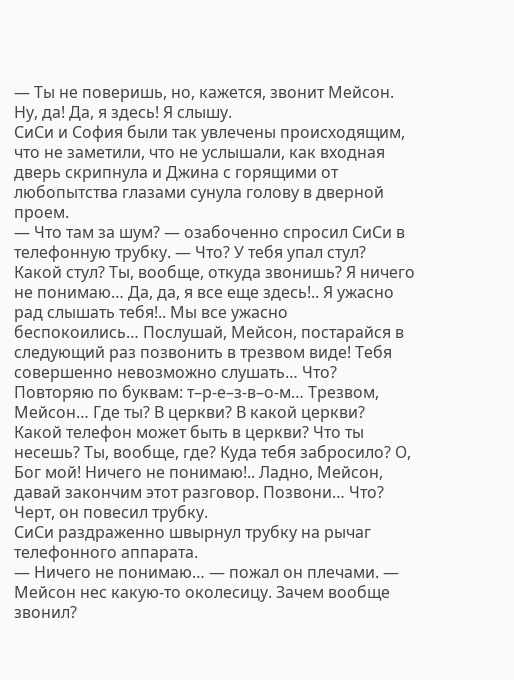— Ты не поверишь, но, кажется, звонит Мейсон. Ну, да! Да, я здесь! Я слышу.
СиСи и София были так увлечены происходящим, что не заметили, что не услышали, как входная дверь скрипнула и Джина с горящими от любопытства глазами сунула голову в дверной проем.
— Что там за шум? — озабоченно спросил СиСи в телефонную трубку. — Что? У тебя упал стул? Какой стул? Ты, вообще, откуда звонишь? Я ничего не понимаю… Да, да, я все еще здесь!.. Я ужасно рад слышать тебя!.. Мы все ужасно беспокоились… Послушай, Мейсон, постарайся в следующий раз позвонить в трезвом виде! Тебя совершенно невозможно слушать… Что? Повторяю по буквам: т–р-е–з-в–о-м… Трезвом, Мейсон… Где ты? В церкви? В какой церкви? Какой телефон может быть в церкви? Что ты несешь? Ты, вообще, где? Куда тебя забросило? О, Бог мой! Ничего не понимаю!.. Ладно, Мейсон, давай закончим этот разговор. Позвони… Что? Черт, он повесил трубку.
СиСи раздраженно швырнул трубку на рычаг телефонного аппарата.
— Ничего не понимаю… — пожал он плечами. — Мейсон нес какую‑то околесицу. Зачем вообще звонил?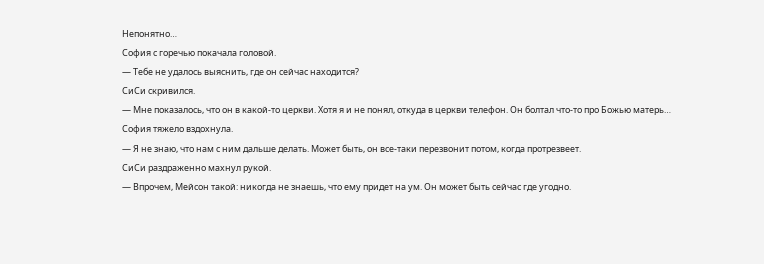Непонятно…
София с горечью покачала головой.
— Тебе не удалось выяснить, где он сейчас находится?
СиСи скривился.
— Мне показалось, что он в какой‑то церкви. Хотя я и не понял, откуда в церкви телефон. Он болтал что‑то про Божью матерь…
София тяжело вздохнула.
— Я не знаю, что нам с ним дальше делать. Может быть, он все‑таки перезвонит потом, когда протрезвеет.
СиСи раздраженно махнул рукой.
— Впрочем, Мейсон такой: никогда не знаешь, что ему придет на ум. Он может быть сейчас где угодно.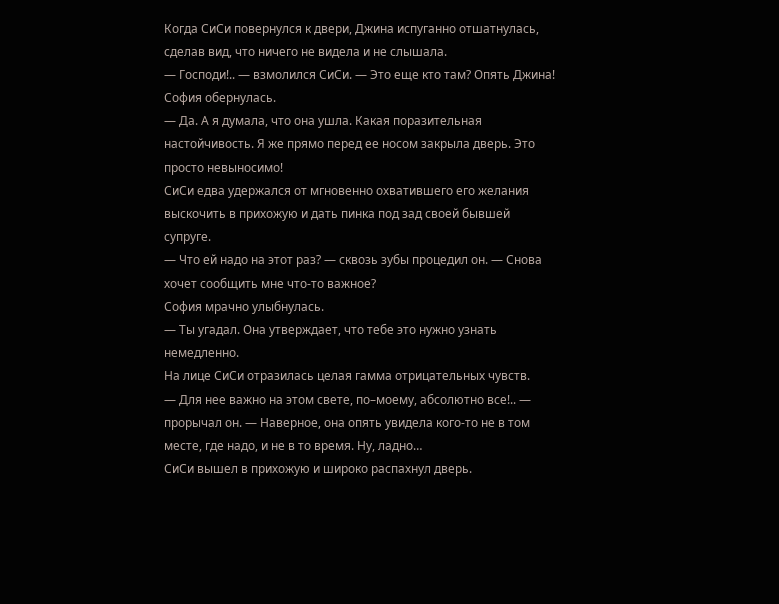Когда СиСи повернулся к двери, Джина испуганно отшатнулась, сделав вид, что ничего не видела и не слышала.
— Господи!.. — взмолился СиСи. — Это еще кто там? Опять Джина!
София обернулась.
— Да. А я думала, что она ушла. Какая поразительная настойчивость. Я же прямо перед ее носом закрыла дверь. Это просто невыносимо!
СиСи едва удержался от мгновенно охватившего его желания выскочить в прихожую и дать пинка под зад своей бывшей супруге.
— Что ей надо на этот раз? — сквозь зубы процедил он. — Снова хочет сообщить мне что‑то важное?
София мрачно улыбнулась.
— Ты угадал. Она утверждает, что тебе это нужно узнать немедленно.
На лице СиСи отразилась целая гамма отрицательных чувств.
— Для нее важно на этом свете, по–моему, абсолютно все!.. — прорычал он. — Наверное, она опять увидела кого‑то не в том месте, где надо, и не в то время. Ну, ладно…
СиСи вышел в прихожую и широко распахнул дверь.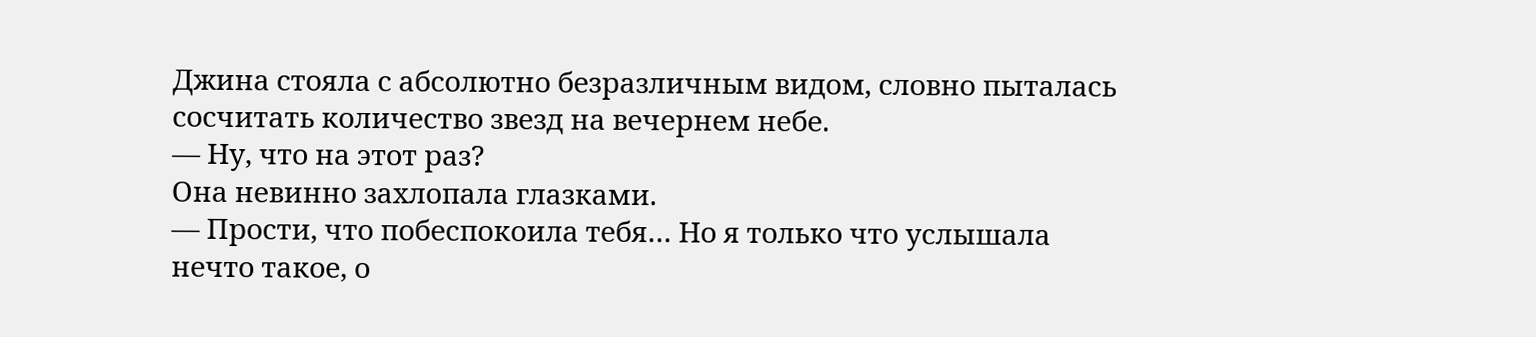Джина стояла с абсолютно безразличным видом, словно пыталась сосчитать количество звезд на вечернем небе.
— Ну, что на этот раз?
Она невинно захлопала глазками.
— Прости, что побеспокоила тебя… Но я только что услышала нечто такое, о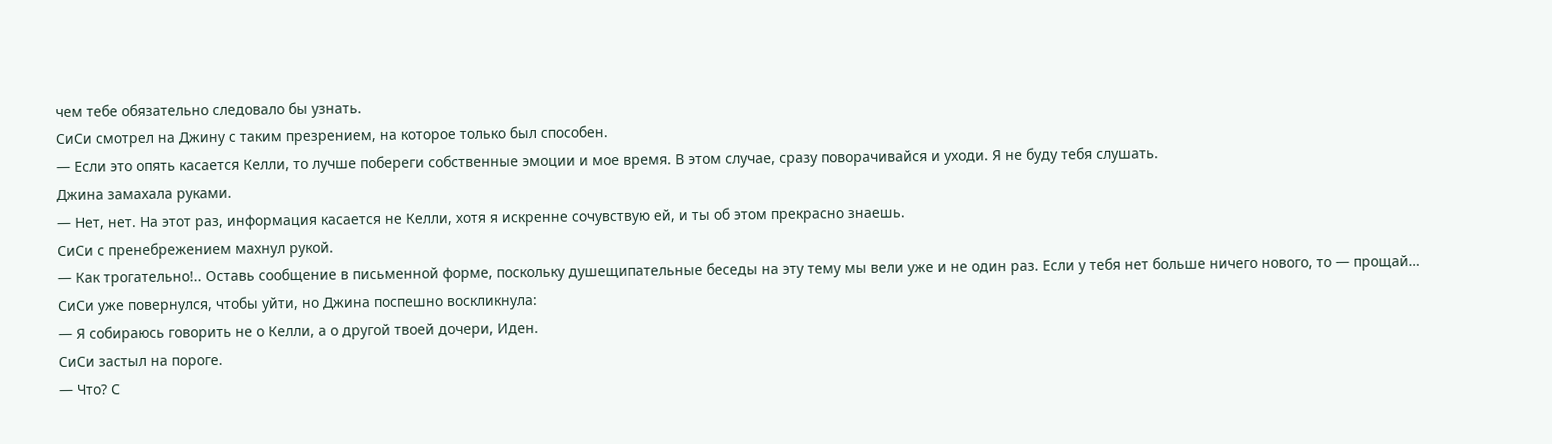чем тебе обязательно следовало бы узнать.
СиСи смотрел на Джину с таким презрением, на которое только был способен.
— Если это опять касается Келли, то лучше побереги собственные эмоции и мое время. В этом случае, сразу поворачивайся и уходи. Я не буду тебя слушать.
Джина замахала руками.
— Нет, нет. На этот раз, информация касается не Келли, хотя я искренне сочувствую ей, и ты об этом прекрасно знаешь.
СиСи с пренебрежением махнул рукой.
— Как трогательно!.. Оставь сообщение в письменной форме, поскольку душещипательные беседы на эту тему мы вели уже и не один раз. Если у тебя нет больше ничего нового, то — прощай…
СиСи уже повернулся, чтобы уйти, но Джина поспешно воскликнула:
— Я собираюсь говорить не о Келли, а о другой твоей дочери, Иден.
СиСи застыл на пороге.
— Что? С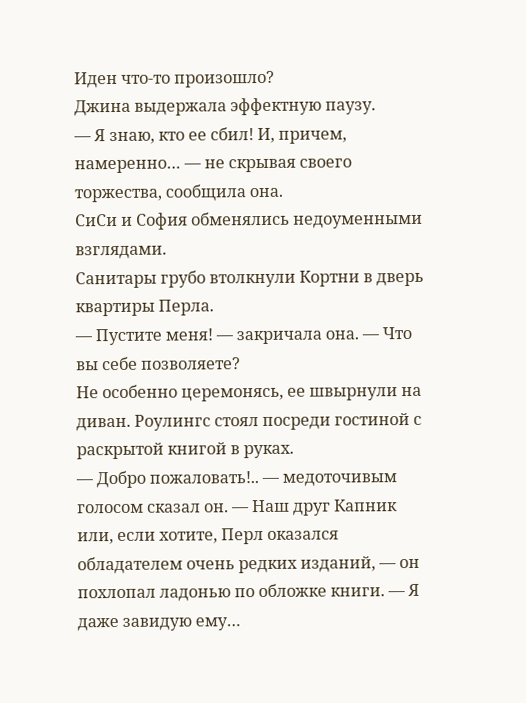Иден что‑то произошло?
Джина выдержала эффектную паузу.
— Я знаю, кто ее сбил! И, причем, намеренно… — не скрывая своего торжества, сообщила она.
СиСи и София обменялись недоуменными взглядами.
Санитары грубо втолкнули Кортни в дверь квартиры Перла.
— Пустите меня! — закричала она. — Что вы себе позволяете?
Не особенно церемонясь, ее швырнули на диван. Роулингс стоял посреди гостиной с раскрытой книгой в руках.
— Добро пожаловать!.. — медоточивым голосом сказал он. — Наш друг Капник или, если хотите, Перл оказался обладателем очень редких изданий, — он похлопал ладонью по обложке книги. — Я даже завидую ему…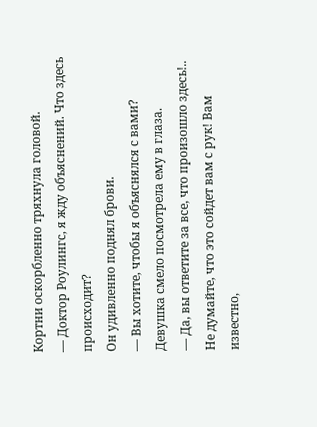Кортни оскорбленно тряхнула головой.
— Доктор Роулингс, я жду объяснений. Что здесь происходит?
Он удивленно поднял брови.
— Вы хотите, чтобы я объяснялся с вами?
Девушка смело посмотрела ему в глаза.
— Да, вы ответите за все, что произошло здесь!.. Не думайте, что это сойдет вам с рук! Вам известно,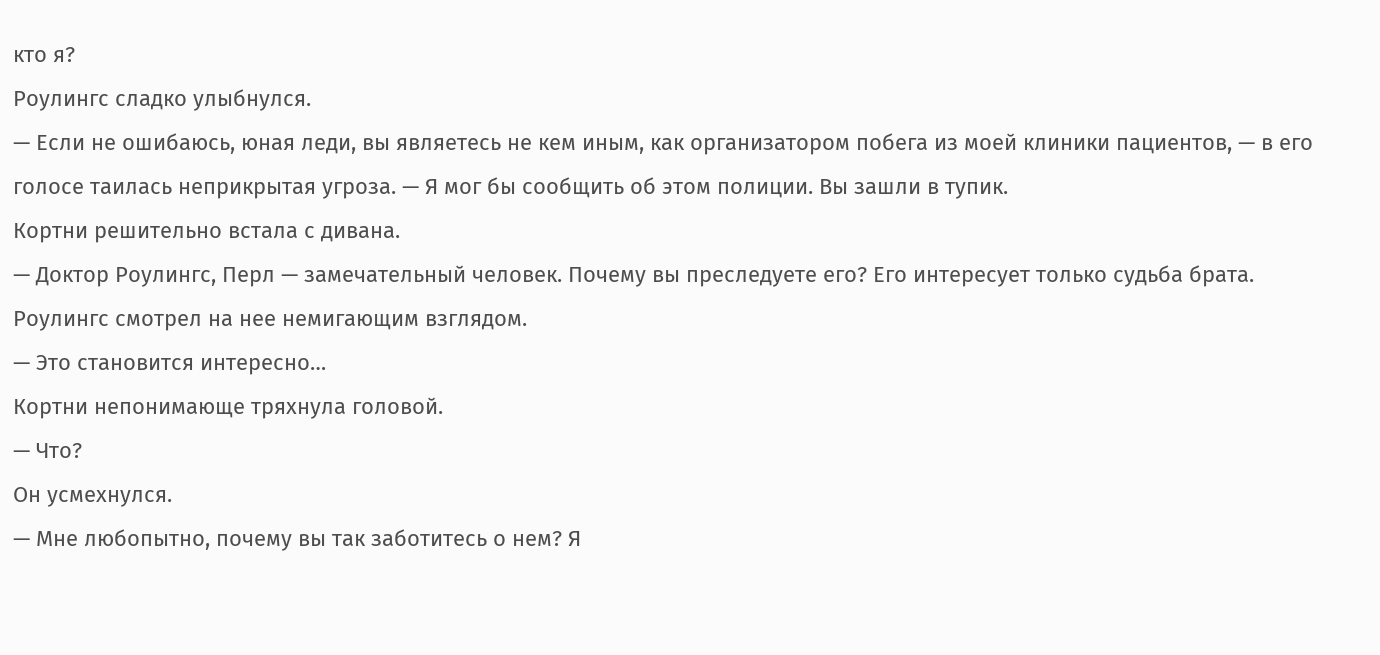кто я?
Роулингс сладко улыбнулся.
— Если не ошибаюсь, юная леди, вы являетесь не кем иным, как организатором побега из моей клиники пациентов, — в его голосе таилась неприкрытая угроза. — Я мог бы сообщить об этом полиции. Вы зашли в тупик.
Кортни решительно встала с дивана.
— Доктор Роулингс, Перл — замечательный человек. Почему вы преследуете его? Его интересует только судьба брата.
Роулингс смотрел на нее немигающим взглядом.
— Это становится интересно…
Кортни непонимающе тряхнула головой.
— Что?
Он усмехнулся.
— Мне любопытно, почему вы так заботитесь о нем? Я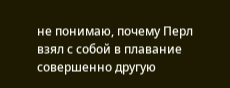не понимаю, почему Перл взял с собой в плавание совершенно другую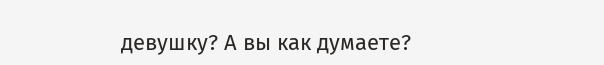девушку? А вы как думаете?